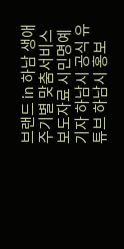브랜드 in 하남 생애주기별 맞춤서비스 보도자료 시민명예기자 하남시 공식 유튜브 하남시 홍보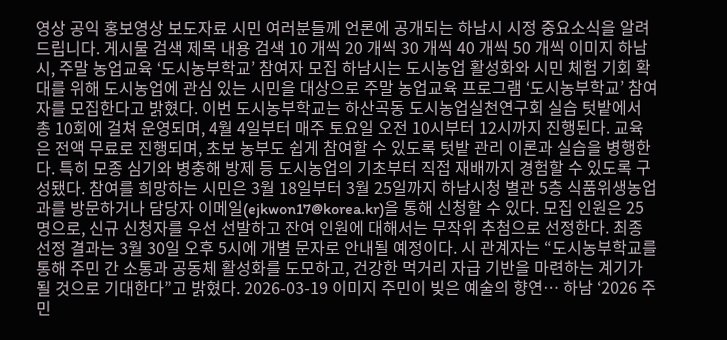영상 공익 홍보영상 보도자료 시민 여러분들께 언론에 공개되는 하남시 시정 중요소식을 알려 드립니다. 게시물 검색 제목 내용 검색 10 개씩 20 개씩 30 개씩 40 개씩 50 개씩 이미지 하남시, 주말 농업교육 ‘도시농부학교’ 참여자 모집 하남시는 도시농업 활성화와 시민 체험 기회 확대를 위해 도시농업에 관심 있는 시민을 대상으로 주말 농업교육 프로그램 ‘도시농부학교’ 참여자를 모집한다고 밝혔다. 이번 도시농부학교는 하산곡동 도시농업실천연구회 실습 텃밭에서 총 10회에 걸쳐 운영되며, 4월 4일부터 매주 토요일 오전 10시부터 12시까지 진행된다. 교육은 전액 무료로 진행되며, 초보 농부도 쉽게 참여할 수 있도록 텃밭 관리 이론과 실습을 병행한다. 특히 모종 심기와 병충해 방제 등 도시농업의 기초부터 직접 재배까지 경험할 수 있도록 구성됐다. 참여를 희망하는 시민은 3월 18일부터 3월 25일까지 하남시청 별관 5층 식품위생농업과를 방문하거나 담당자 이메일(ejkwon17@korea.kr)을 통해 신청할 수 있다. 모집 인원은 25명으로, 신규 신청자를 우선 선발하고 잔여 인원에 대해서는 무작위 추첨으로 선정한다. 최종 선정 결과는 3월 30일 오후 5시에 개별 문자로 안내될 예정이다. 시 관계자는 “도시농부학교를 통해 주민 간 소통과 공동체 활성화를 도모하고, 건강한 먹거리 자급 기반을 마련하는 계기가 될 것으로 기대한다”고 밝혔다. 2026-03-19 이미지 주민이 빚은 예술의 향연… 하남 ‘2026 주민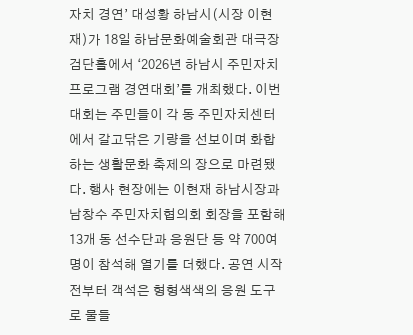자치 경연’ 대성황 하남시(시장 이현재)가 18일 하남문화예술회관 대극장 검단홀에서 ‘2026년 하남시 주민자치 프로그램 경연대회’를 개최했다. 이번 대회는 주민들이 각 동 주민자치센터에서 갈고닦은 기량을 선보이며 화합하는 생활문화 축제의 장으로 마련됐다. 행사 현장에는 이현재 하남시장과 남창수 주민자치협의회 회장을 포함해 13개 동 선수단과 응원단 등 약 700여 명이 참석해 열기를 더했다. 공연 시작 전부터 객석은 형형색색의 응원 도구로 물들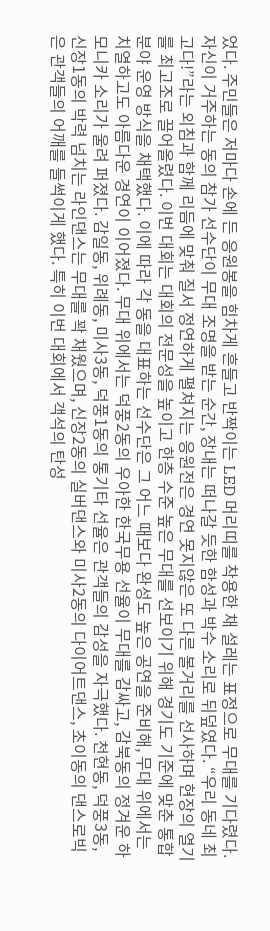었다. 주민들은 저마다 손에 든 응원봉을 힘차게 흔들고 반짝이는 LED 머리띠를 착용한 채 설레는 표정으로 무대를 기다렸다. 자신이 거주하는 동의 참가 선수단이 무대 조명을 받는 순간, 장내는 떠나갈 듯한 함성과 박수 소리로 뒤덮였다. “우리 동네 최고다!”라는 외침과 함께 리듬에 맞춰 질서 정연하게 펼쳐지는 응원전은 경연 못지않은 또 다른 볼거리를 선사하며 현장의 열기를 최고조로 끌어올렸다. 이번 대회는 대회의 전문성을 높이고 한층 수준 높은 무대를 선보이기 위해 경기도 기준에 맞춘 통합 분야 운영 방식을 채택했다. 이에 따라 각 동을 대표하는 선수단은 그 어느 때보다 완성도 높은 공연을 준비해, 무대 위에서는 치열하고도 아름다운 경연이 이어졌다. 무대 위에서는 덕풍2동의 우아한 한국무용 선율이 무대를 감싸고, 감북동의 정겨운 하모니카 소리가 울려 퍼졌다. 감일동, 위례동, 미사3동, 덕풍1동의 통기타 선율은 관객들의 감성을 자극했다. 천현동, 덕풍3동, 신장1동의 박력 넘치는 라인댄스는 무대를 꽉 채웠으며, 신장2동의 실버댄스와 미사2동의 다이어트댄스, 초이동의 댄스로빅은 관객들의 어깨를 들썩이게 했다. 특히 이번 대회에서 객석의 탄성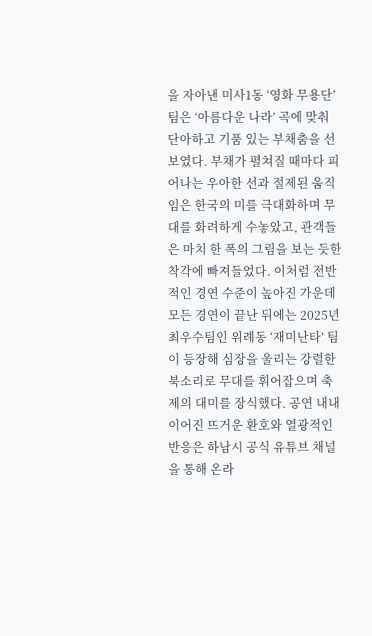을 자아낸 미사1동 ‘영화 무용단’ 팀은 ‘아름다운 나라’ 곡에 맞춰 단아하고 기품 있는 부채춤을 선보였다. 부채가 펼쳐질 때마다 피어나는 우아한 선과 절제된 움직임은 한국의 미를 극대화하며 무대를 화려하게 수놓았고, 관객들은 마치 한 폭의 그림을 보는 듯한 착각에 빠져들었다. 이처럼 전반적인 경연 수준이 높아진 가운데 모든 경연이 끝난 뒤에는 2025년 최우수팀인 위례동 ‘재미난타’ 팀이 등장해 심장을 울리는 강렬한 북소리로 무대를 휘어잡으며 축제의 대미를 장식했다. 공연 내내 이어진 뜨거운 환호와 열광적인 반응은 하남시 공식 유튜브 채널을 통해 온라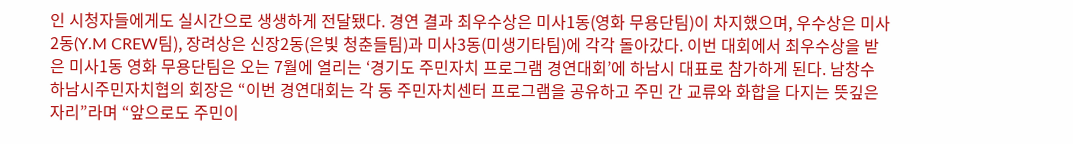인 시청자들에게도 실시간으로 생생하게 전달됐다. 경연 결과 최우수상은 미사1동(영화 무용단팀)이 차지했으며, 우수상은 미사2동(Y.M CREW팀), 장려상은 신장2동(은빛 청춘들팀)과 미사3동(미생기타팀)에 각각 돌아갔다. 이번 대회에서 최우수상을 받은 미사1동 영화 무용단팀은 오는 7월에 열리는 ‘경기도 주민자치 프로그램 경연대회’에 하남시 대표로 참가하게 된다. 남창수 하남시주민자치협의 회장은 “이번 경연대회는 각 동 주민자치센터 프로그램을 공유하고 주민 간 교류와 화합을 다지는 뜻깊은 자리”라며 “앞으로도 주민이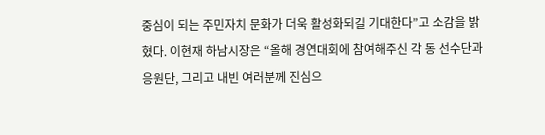중심이 되는 주민자치 문화가 더욱 활성화되길 기대한다”고 소감을 밝혔다. 이현재 하남시장은 “올해 경연대회에 참여해주신 각 동 선수단과 응원단, 그리고 내빈 여러분께 진심으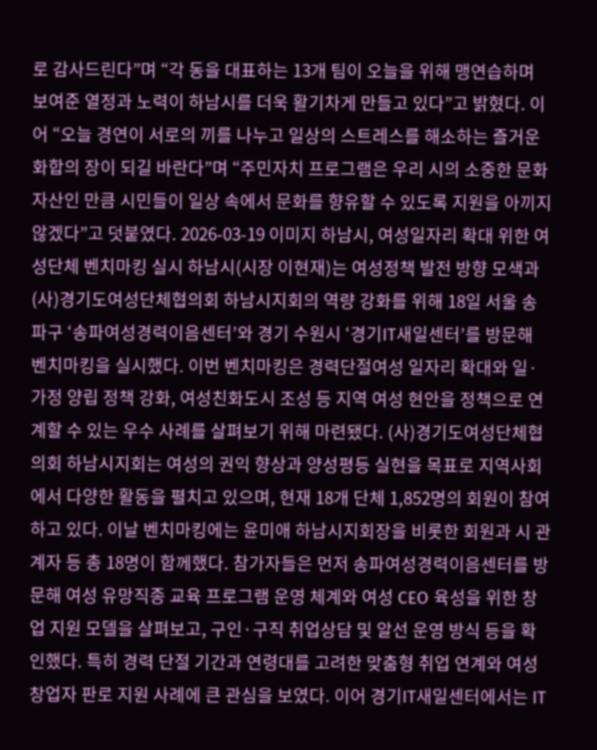로 감사드린다”며 “각 동을 대표하는 13개 팀이 오늘을 위해 맹연습하며 보여준 열정과 노력이 하남시를 더욱 활기차게 만들고 있다”고 밝혔다. 이어 “오늘 경연이 서로의 끼를 나누고 일상의 스트레스를 해소하는 즐거운 화합의 장이 되길 바란다”며 “주민자치 프로그램은 우리 시의 소중한 문화 자산인 만큼 시민들이 일상 속에서 문화를 향유할 수 있도록 지원을 아끼지 않겠다”고 덧붙였다. 2026-03-19 이미지 하남시, 여성일자리 확대 위한 여성단체 벤치마킹 실시 하남시(시장 이현재)는 여성정책 발전 방향 모색과 (사)경기도여성단체협의회 하남시지회의 역량 강화를 위해 18일 서울 송파구 ‘송파여성경력이음센터’와 경기 수원시 ‘경기IT새일센터’를 방문해 벤치마킹을 실시했다. 이번 벤치마킹은 경력단절여성 일자리 확대와 일·가정 양립 정책 강화, 여성친화도시 조성 등 지역 여성 현안을 정책으로 연계할 수 있는 우수 사례를 살펴보기 위해 마련됐다. (사)경기도여성단체협의회 하남시지회는 여성의 권익 향상과 양성평등 실현을 목표로 지역사회에서 다양한 활동을 펼치고 있으며, 현재 18개 단체 1,852명의 회원이 참여하고 있다. 이날 벤치마킹에는 윤미애 하남시지회장을 비롯한 회원과 시 관계자 등 총 18명이 함께했다. 참가자들은 먼저 송파여성경력이음센터를 방문해 여성 유망직종 교육 프로그램 운영 체계와 여성 CEO 육성을 위한 창업 지원 모델을 살펴보고, 구인·구직 취업상담 및 알선 운영 방식 등을 확인했다. 특히 경력 단절 기간과 연령대를 고려한 맞춤형 취업 연계와 여성 창업자 판로 지원 사례에 큰 관심을 보였다. 이어 경기IT새일센터에서는 IT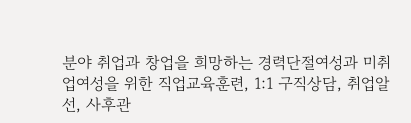분야 취업과 창업을 희망하는 경력단절여성과 미취업여성을 위한 직업교육훈련, 1:1 구직상담, 취업알선, 사후관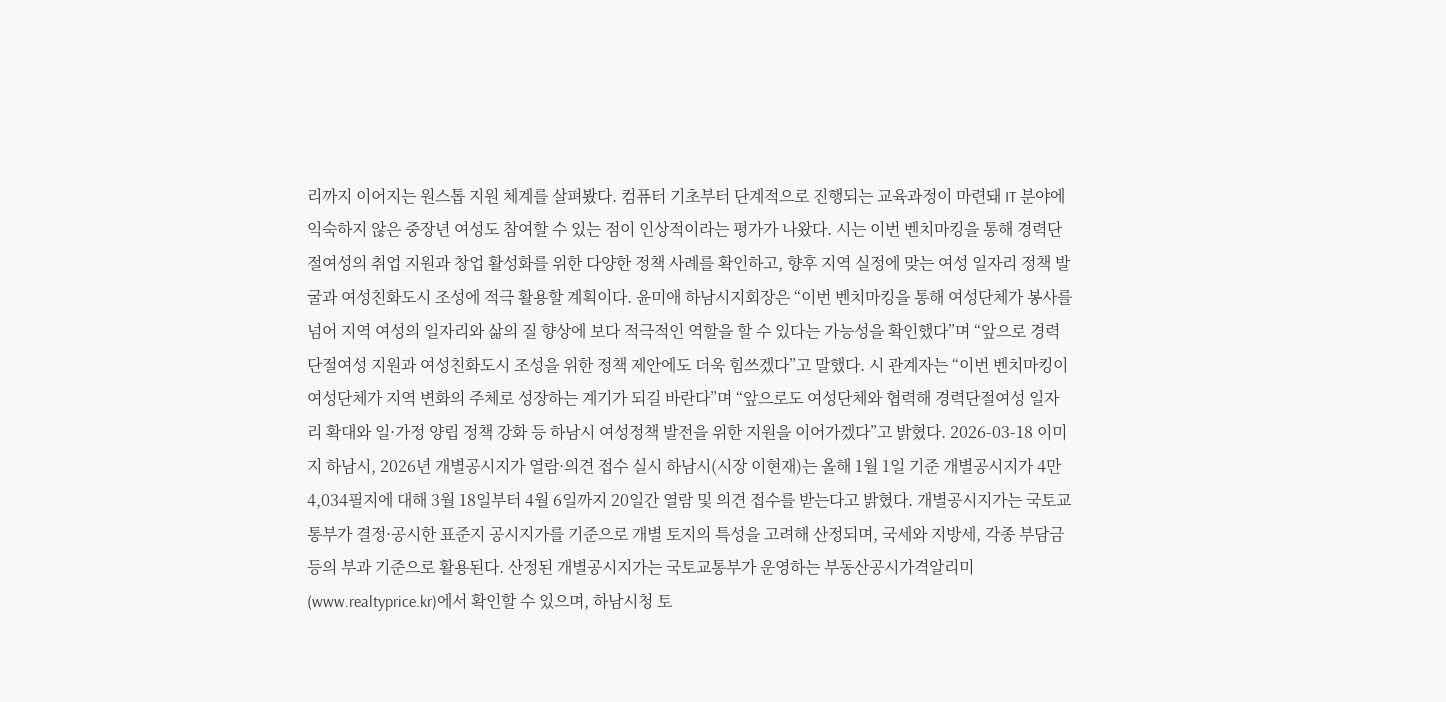리까지 이어지는 원스톱 지원 체계를 살펴봤다. 컴퓨터 기초부터 단계적으로 진행되는 교육과정이 마련돼 IT 분야에 익숙하지 않은 중장년 여성도 참여할 수 있는 점이 인상적이라는 평가가 나왔다. 시는 이번 벤치마킹을 통해 경력단절여성의 취업 지원과 창업 활성화를 위한 다양한 정책 사례를 확인하고, 향후 지역 실정에 맞는 여성 일자리 정책 발굴과 여성친화도시 조성에 적극 활용할 계획이다. 윤미애 하남시지회장은 “이번 벤치마킹을 통해 여성단체가 봉사를 넘어 지역 여성의 일자리와 삶의 질 향상에 보다 적극적인 역할을 할 수 있다는 가능성을 확인했다”며 “앞으로 경력단절여성 지원과 여성친화도시 조성을 위한 정책 제안에도 더욱 힘쓰겠다”고 말했다. 시 관계자는 “이번 벤치마킹이 여성단체가 지역 변화의 주체로 성장하는 계기가 되길 바란다”며 “앞으로도 여성단체와 협력해 경력단절여성 일자리 확대와 일·가정 양립 정책 강화 등 하남시 여성정책 발전을 위한 지원을 이어가겠다”고 밝혔다. 2026-03-18 이미지 하남시, 2026년 개별공시지가 열람·의견 접수 실시 하남시(시장 이현재)는 올해 1월 1일 기준 개별공시지가 4만4,034필지에 대해 3월 18일부터 4월 6일까지 20일간 열람 및 의견 접수를 받는다고 밝혔다. 개별공시지가는 국토교통부가 결정·공시한 표준지 공시지가를 기준으로 개별 토지의 특성을 고려해 산정되며, 국세와 지방세, 각종 부담금 등의 부과 기준으로 활용된다. 산정된 개별공시지가는 국토교통부가 운영하는 부동산공시가격알리미(www.realtyprice.kr)에서 확인할 수 있으며, 하남시청 토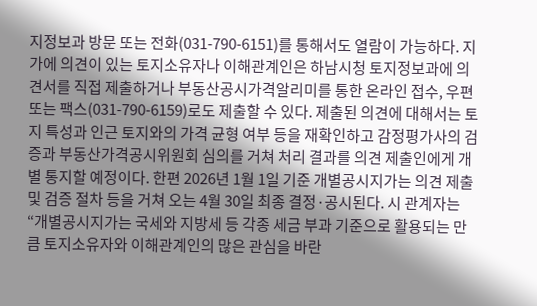지정보과 방문 또는 전화(031-790-6151)를 통해서도 열람이 가능하다. 지가에 의견이 있는 토지소유자나 이해관계인은 하남시청 토지정보과에 의견서를 직접 제출하거나 부동산공시가격알리미를 통한 온라인 접수, 우편 또는 팩스(031-790-6159)로도 제출할 수 있다. 제출된 의견에 대해서는 토지 특성과 인근 토지와의 가격 균형 여부 등을 재확인하고 감정평가사의 검증과 부동산가격공시위원회 심의를 거쳐 처리 결과를 의견 제출인에게 개별 통지할 예정이다. 한편 2026년 1월 1일 기준 개별공시지가는 의견 제출 및 검증 절차 등을 거쳐 오는 4월 30일 최종 결정·공시된다. 시 관계자는 “개별공시지가는 국세와 지방세 등 각종 세금 부과 기준으로 활용되는 만큼 토지소유자와 이해관계인의 많은 관심을 바란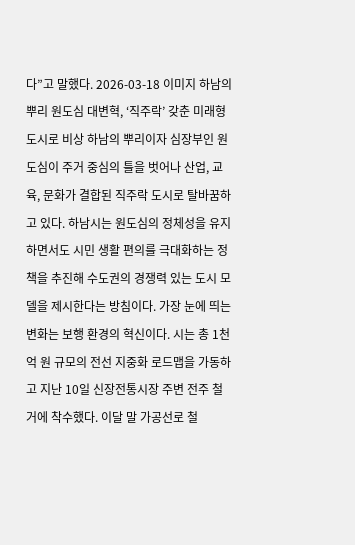다”고 말했다. 2026-03-18 이미지 하남의 뿌리 원도심 대변혁, ‘직주락’ 갖춘 미래형 도시로 비상 하남의 뿌리이자 심장부인 원도심이 주거 중심의 틀을 벗어나 산업, 교육, 문화가 결합된 직주락 도시로 탈바꿈하고 있다. 하남시는 원도심의 정체성을 유지하면서도 시민 생활 편의를 극대화하는 정책을 추진해 수도권의 경쟁력 있는 도시 모델을 제시한다는 방침이다. 가장 눈에 띄는 변화는 보행 환경의 혁신이다. 시는 총 1천억 원 규모의 전선 지중화 로드맵을 가동하고 지난 10일 신장전통시장 주변 전주 철거에 착수했다. 이달 말 가공선로 철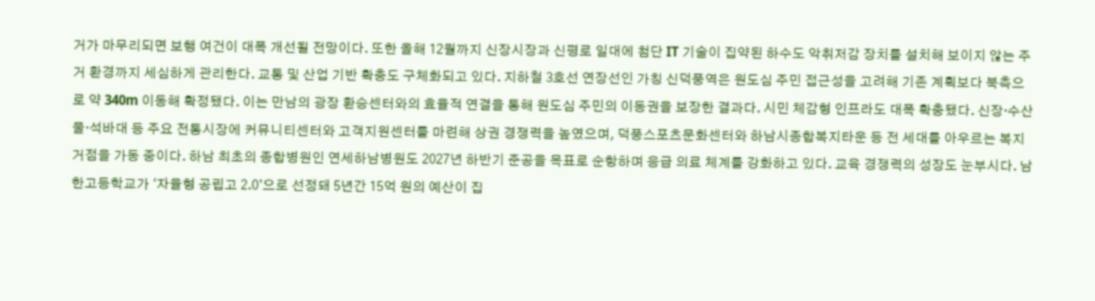거가 마무리되면 보행 여건이 대폭 개선될 전망이다. 또한 올해 12월까지 신장시장과 신평로 일대에 첨단 IT 기술이 집약된 하수도 악취저감 장치를 설치해 보이지 않는 주거 환경까지 세심하게 관리한다. 교통 및 산업 기반 확충도 구체화되고 있다. 지하철 3호선 연장선인 가칭 신덕풍역은 원도심 주민 접근성을 고려해 기존 계획보다 북측으로 약 340m 이동해 확정됐다. 이는 만남의 광장 환승센터와의 효율적 연결을 통해 원도심 주민의 이동권을 보장한 결과다. 시민 체감형 인프라도 대폭 확충됐다. 신장·수산물·석바대 등 주요 전통시장에 커뮤니티센터와 고객지원센터를 마련해 상권 경쟁력을 높였으며, 덕풍스포츠문화센터와 하남시종합복지타운 등 전 세대를 아우르는 복지 거점을 가동 중이다. 하남 최초의 종합병원인 연세하남병원도 2027년 하반기 준공을 목표로 순항하며 응급 의료 체계를 강화하고 있다. 교육 경쟁력의 성장도 눈부시다. 남한고등학교가 ‘자율형 공립고 2.0’으로 선정돼 5년간 15억 원의 예산이 집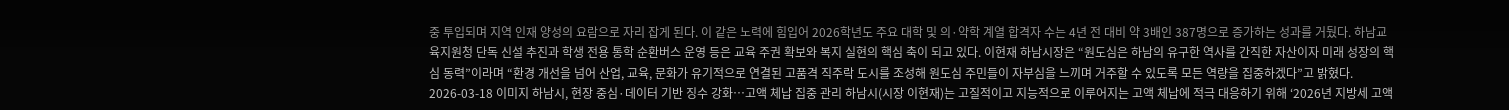중 투입되며 지역 인재 양성의 요람으로 자리 잡게 된다. 이 같은 노력에 힘입어 2026학년도 주요 대학 및 의·약학 계열 합격자 수는 4년 전 대비 약 3배인 387명으로 증가하는 성과를 거뒀다. 하남교육지원청 단독 신설 추진과 학생 전용 통학 순환버스 운영 등은 교육 주권 확보와 복지 실현의 핵심 축이 되고 있다. 이현재 하남시장은 “원도심은 하남의 유구한 역사를 간직한 자산이자 미래 성장의 핵심 동력”이라며 “환경 개선을 넘어 산업, 교육, 문화가 유기적으로 연결된 고품격 직주락 도시를 조성해 원도심 주민들이 자부심을 느끼며 거주할 수 있도록 모든 역량을 집중하겠다”고 밝혔다. 2026-03-18 이미지 하남시, 현장 중심·데이터 기반 징수 강화…고액 체납 집중 관리 하남시(시장 이현재)는 고질적이고 지능적으로 이루어지는 고액 체납에 적극 대응하기 위해 ‘2026년 지방세 고액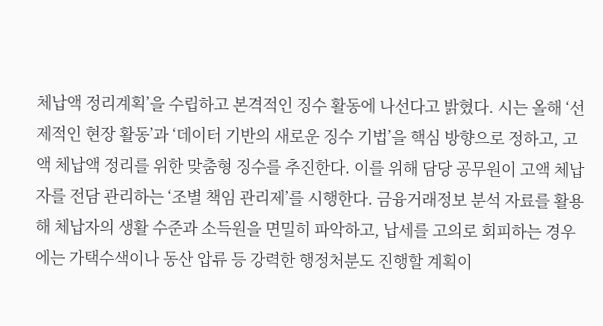체납액 정리계획’을 수립하고 본격적인 징수 활동에 나선다고 밝혔다. 시는 올해 ‘선제적인 현장 활동’과 ‘데이터 기반의 새로운 징수 기법’을 핵심 방향으로 정하고, 고액 체납액 정리를 위한 맞춤형 징수를 추진한다. 이를 위해 담당 공무원이 고액 체납자를 전담 관리하는 ‘조별 책임 관리제’를 시행한다. 금융거래정보 분석 자료를 활용해 체납자의 생활 수준과 소득원을 면밀히 파악하고, 납세를 고의로 회피하는 경우에는 가택수색이나 동산 압류 등 강력한 행정처분도 진행할 계획이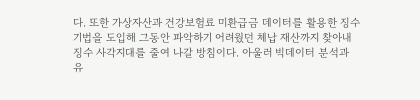다. 또한 가상자산과 건강보험료 미환급금 데이터를 활용한 징수 기법을 도입해 그동안 파악하기 어려웠던 체납 재산까지 찾아내 징수 사각지대를 줄여 나갈 방침이다. 아울러 빅데이터 분석과 유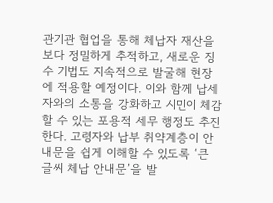관기관 협업을 통해 체납자 재산을 보다 정밀하게 추적하고, 새로운 징수 기법도 지속적으로 발굴해 현장에 적용할 예정이다. 이와 함께 납세자와의 소통을 강화하고 시민이 체감할 수 있는 포용적 세무 행정도 추진한다. 고령자와 납부 취약계층이 안내문을 쉽게 이해할 수 있도록 ‘큰 글씨 체납 안내문’을 발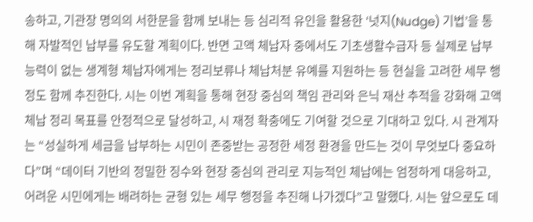송하고, 기관장 명의의 서한문을 함께 보내는 등 심리적 유인을 활용한 ‘넛지(Nudge) 기법’을 통해 자발적인 납부를 유도할 계획이다. 반면 고액 체납자 중에서도 기초생활수급자 등 실제로 납부 능력이 없는 생계형 체납자에게는 정리보류나 체납처분 유예를 지원하는 등 현실을 고려한 세무 행정도 함께 추진한다. 시는 이번 계획을 통해 현장 중심의 책임 관리와 은닉 재산 추적을 강화해 고액 체납 정리 목표를 안정적으로 달성하고, 시 재정 확충에도 기여할 것으로 기대하고 있다. 시 관계자는 “성실하게 세금을 납부하는 시민이 존중받는 공정한 세정 환경을 만드는 것이 무엇보다 중요하다”며 “데이터 기반의 정밀한 징수와 현장 중심의 관리로 지능적인 체납에는 엄정하게 대응하고, 어려운 시민에게는 배려하는 균형 있는 세무 행정을 추진해 나가겠다”고 말했다. 시는 앞으로도 데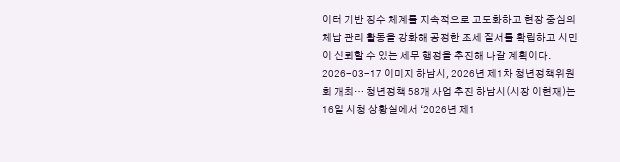이터 기반 징수 체계를 지속적으로 고도화하고 현장 중심의 체납 관리 활동을 강화해 공정한 조세 질서를 확립하고 시민이 신뢰할 수 있는 세무 행정을 추진해 나갈 계획이다. 2026-03-17 이미지 하남시, 2026년 제1차 청년정책위원회 개최… 청년정책 58개 사업 추진 하남시(시장 이현재)는 16일 시청 상황실에서 ‘2026년 제1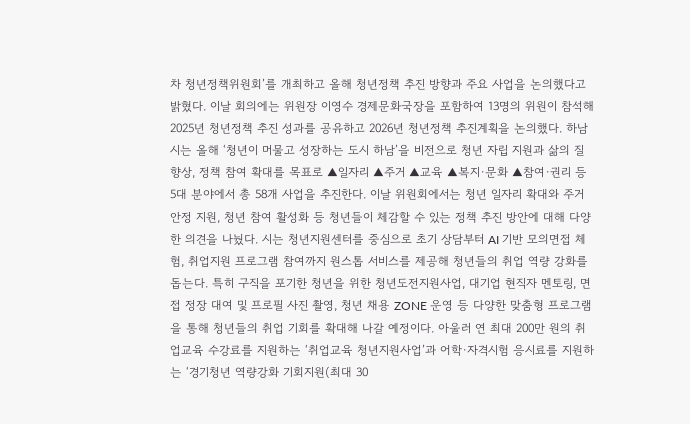차 청년정책위원회’를 개최하고 올해 청년정책 추진 방향과 주요 사업을 논의했다고 밝혔다. 이날 회의에는 위원장 이영수 경제문화국장을 포함하여 13명의 위원이 참석해 2025년 청년정책 추진 성과를 공유하고 2026년 청년정책 추진계획을 논의했다. 하남시는 올해 ‘청년이 머물고 성장하는 도시 하남’을 비전으로 청년 자립 지원과 삶의 질 향상, 정책 참여 확대를 목표로 ▲일자리 ▲주거 ▲교육 ▲복지·문화 ▲참여·권리 등 5대 분야에서 총 58개 사업을 추진한다. 이날 위원회에서는 청년 일자리 확대와 주거 안정 지원, 청년 참여 활성화 등 청년들이 체감할 수 있는 정책 추진 방안에 대해 다양한 의견을 나눴다. 시는 청년지원센터를 중심으로 초기 상담부터 AI 기반 모의면접 체험, 취업지원 프로그램 참여까지 원스톱 서비스를 제공해 청년들의 취업 역량 강화를 돕는다. 특히 구직을 포기한 청년을 위한 청년도전지원사업, 대기업 현직자 멘토링, 면접 정장 대여 및 프로필 사진 촬영, 청년 채용 ZONE 운영 등 다양한 맞춤형 프로그램을 통해 청년들의 취업 기회를 확대해 나갈 예정이다. 아울러 연 최대 200만 원의 취업교육 수강료를 지원하는 ‘취업교육 청년지원사업’과 어학·자격시험 응시료를 지원하는 ‘경기청년 역량강화 기회지원(최대 30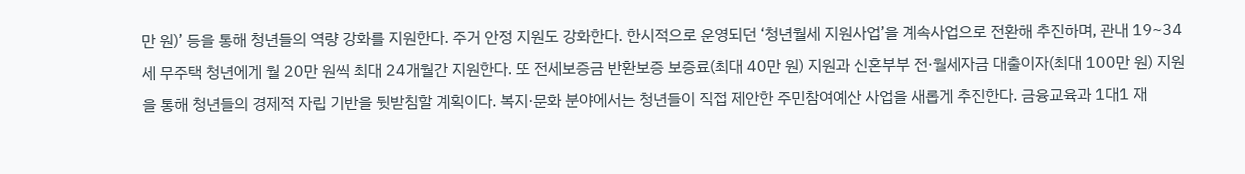만 원)’ 등을 통해 청년들의 역량 강화를 지원한다. 주거 안정 지원도 강화한다. 한시적으로 운영되던 ‘청년월세 지원사업’을 계속사업으로 전환해 추진하며, 관내 19~34세 무주택 청년에게 월 20만 원씩 최대 24개월간 지원한다. 또 전세보증금 반환보증 보증료(최대 40만 원) 지원과 신혼부부 전·월세자금 대출이자(최대 100만 원) 지원을 통해 청년들의 경제적 자립 기반을 뒷받침할 계획이다. 복지·문화 분야에서는 청년들이 직접 제안한 주민참여예산 사업을 새롭게 추진한다. 금융교육과 1대1 재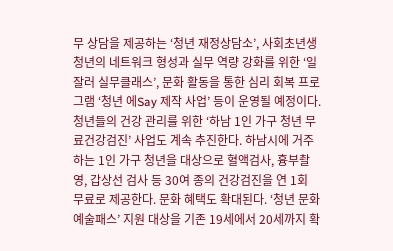무 상담을 제공하는 ‘청년 재정상담소’, 사회초년생 청년의 네트워크 형성과 실무 역량 강화를 위한 ‘일잘러 실무클래스’, 문화 활동을 통한 심리 회복 프로그램 ‘청년 에Say 제작 사업’ 등이 운영될 예정이다. 청년들의 건강 관리를 위한 ‘하남 1인 가구 청년 무료건강검진’ 사업도 계속 추진한다. 하남시에 거주하는 1인 가구 청년을 대상으로 혈액검사, 흉부촬영, 갑상선 검사 등 30여 종의 건강검진을 연 1회 무료로 제공한다. 문화 혜택도 확대된다. ‘청년 문화예술패스’ 지원 대상을 기존 19세에서 20세까지 확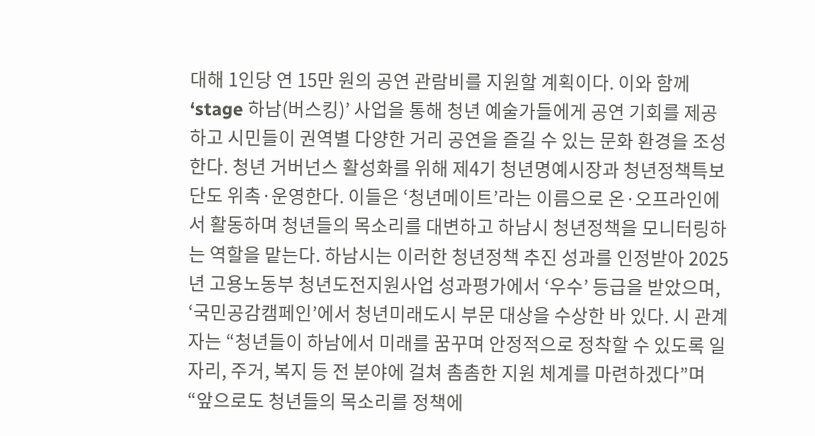대해 1인당 연 15만 원의 공연 관람비를 지원할 계획이다. 이와 함께 ‘stage 하남(버스킹)’ 사업을 통해 청년 예술가들에게 공연 기회를 제공하고 시민들이 권역별 다양한 거리 공연을 즐길 수 있는 문화 환경을 조성한다. 청년 거버넌스 활성화를 위해 제4기 청년명예시장과 청년정책특보단도 위촉·운영한다. 이들은 ‘청년메이트’라는 이름으로 온·오프라인에서 활동하며 청년들의 목소리를 대변하고 하남시 청년정책을 모니터링하는 역할을 맡는다. 하남시는 이러한 청년정책 추진 성과를 인정받아 2025년 고용노동부 청년도전지원사업 성과평가에서 ‘우수’ 등급을 받았으며, ‘국민공감캠페인’에서 청년미래도시 부문 대상을 수상한 바 있다. 시 관계자는 “청년들이 하남에서 미래를 꿈꾸며 안정적으로 정착할 수 있도록 일자리, 주거, 복지 등 전 분야에 걸쳐 촘촘한 지원 체계를 마련하겠다”며 “앞으로도 청년들의 목소리를 정책에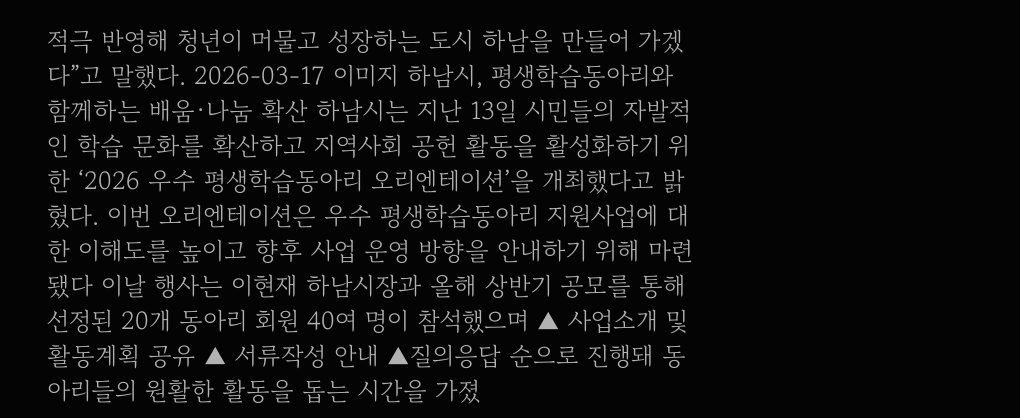적극 반영해 청년이 머물고 성장하는 도시 하남을 만들어 가겠다”고 말했다. 2026-03-17 이미지 하남시, 평생학습동아리와 함께하는 배움·나눔 확산 하남시는 지난 13일 시민들의 자발적인 학습 문화를 확산하고 지역사회 공헌 활동을 활성화하기 위한 ‘2026 우수 평생학습동아리 오리엔테이션’을 개최했다고 밝혔다. 이번 오리엔테이션은 우수 평생학습동아리 지원사업에 대한 이해도를 높이고 향후 사업 운영 방향을 안내하기 위해 마련됐다 이날 행사는 이현재 하남시장과 올해 상반기 공모를 통해 선정된 20개 동아리 회원 40여 명이 참석했으며 ▲ 사업소개 및 활동계획 공유 ▲ 서류작성 안내 ▲질의응답 순으로 진행돼 동아리들의 원활한 활동을 돕는 시간을 가졌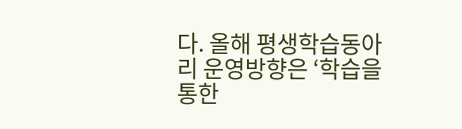다. 올해 평생학습동아리 운영방향은 ‘학습을 통한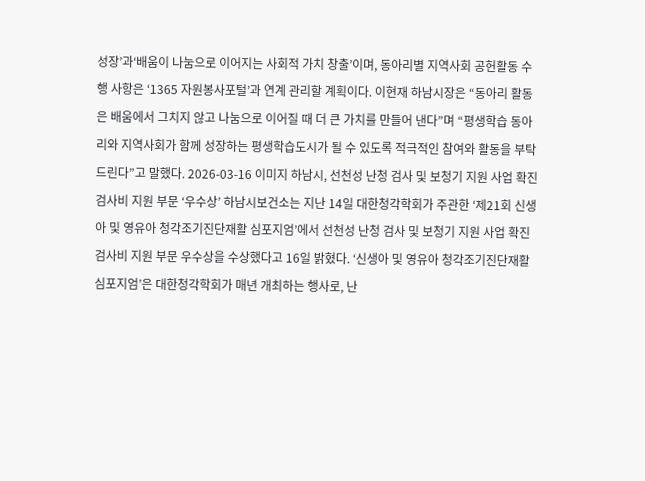성장’과‘배움이 나눔으로 이어지는 사회적 가치 창출’이며, 동아리별 지역사회 공헌활동 수행 사항은 ‘1365 자원봉사포털’과 연계 관리할 계획이다. 이현재 하남시장은 “동아리 활동은 배움에서 그치지 않고 나눔으로 이어질 때 더 큰 가치를 만들어 낸다”며 “평생학습 동아리와 지역사회가 함께 성장하는 평생학습도시가 될 수 있도록 적극적인 참여와 활동을 부탁드린다”고 말했다. 2026-03-16 이미지 하남시, 선천성 난청 검사 및 보청기 지원 사업 확진검사비 지원 부문 ‘우수상’ 하남시보건소는 지난 14일 대한청각학회가 주관한 ‘제21회 신생아 및 영유아 청각조기진단재활 심포지엄’에서 선천성 난청 검사 및 보청기 지원 사업 확진검사비 지원 부문 우수상을 수상했다고 16일 밝혔다. ‘신생아 및 영유아 청각조기진단재활 심포지엄’은 대한청각학회가 매년 개최하는 행사로, 난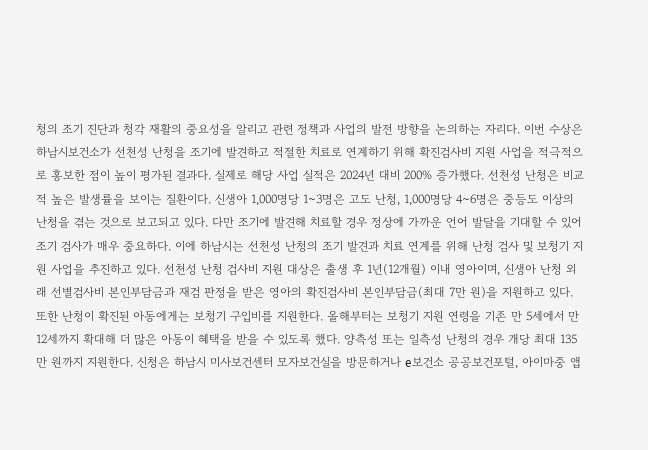청의 조기 진단과 청각 재활의 중요성을 알리고 관련 정책과 사업의 발전 방향을 논의하는 자리다. 이번 수상은 하남시보건소가 선천성 난청을 조기에 발견하고 적절한 치료로 연계하기 위해 확진검사비 지원 사업을 적극적으로 홍보한 점이 높이 평가된 결과다. 실제로 해당 사업 실적은 2024년 대비 200% 증가했다. 선천성 난청은 비교적 높은 발생률을 보이는 질환이다. 신생아 1,000명당 1~3명은 고도 난청, 1,000명당 4~6명은 중등도 이상의 난청을 겪는 것으로 보고되고 있다. 다만 조기에 발견해 치료할 경우 정상에 가까운 언어 발달을 기대할 수 있어 조기 검사가 매우 중요하다. 이에 하남시는 선천성 난청의 조기 발견과 치료 연계를 위해 난청 검사 및 보청기 지원 사업을 추진하고 있다. 선천성 난청 검사비 지원 대상은 출생 후 1년(12개월) 이내 영아이며, 신생아 난청 외래 선별검사비 본인부담금과 재검 판정을 받은 영아의 확진검사비 본인부담금(최대 7만 원)을 지원하고 있다. 또한 난청이 확진된 아동에게는 보청기 구입비를 지원한다. 올해부터는 보청기 지원 연령을 기존 만 5세에서 만 12세까지 확대해 더 많은 아동이 혜택을 받을 수 있도록 했다. 양측성 또는 일측성 난청의 경우 개당 최대 135만 원까지 지원한다. 신청은 하남시 미사보건센터 모자보건실을 방문하거나 e보건소 공공보건포털, 아이마중 앱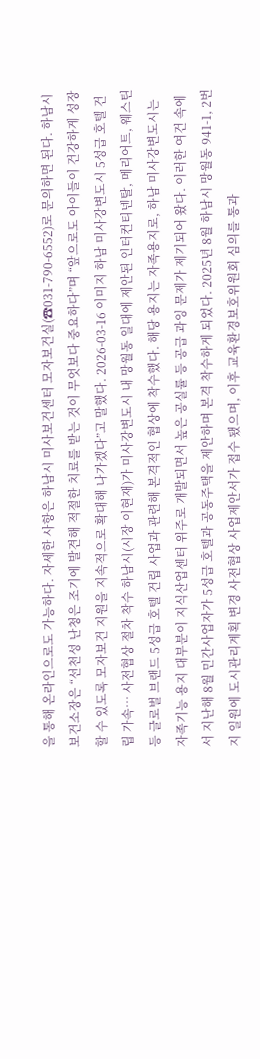을 통해 온라인으로도 가능하다. 자세한 사항은 하남시 미사보건센터 모자보건실(☎031-790-6552)로 문의하면 된다. 하남시보건소장은 “선천성 난청은 조기에 발견해 적절한 치료를 받는 것이 무엇보다 중요하다”며 “앞으로도 아이들이 건강하게 성장할 수 있도록 모자보건 지원을 지속적으로 확대해 나가겠다”고 말했다. 2026-03-16 이미지 하남 미사강변도시 5성급 호텔 건립 가속… 사전협상 절차 착수 하남시(시장 이현재)가 미사강변도시 내 망월동 일대에 제안된 인터컨티넨탈, 메리어트, 웨스틴 등 글로벌 브랜드 5성급 호텔 건립 사업과 관련해 본격적인 협상에 착수했다. 해당 용지는 자족용지로, 하남 미사강변도시는 자족기능 용지 대부분이 지식산업센터 위주로 개발되면서 높은 공실률 등 공급 과잉 문제가 제기되어 왔다. 이러한 여건 속에서 지난해 8월 민간사업자가 5성급 호텔과 공동주택을 제안하며 본격 착수하게 되었다. 2025년 8월 하남시 망월동 941-1, 2번지 일원에 도시관리계획 변경 사전협상 사업제안서가 접수 됐으며, 이후 교육환경보호위원회 심의를 통과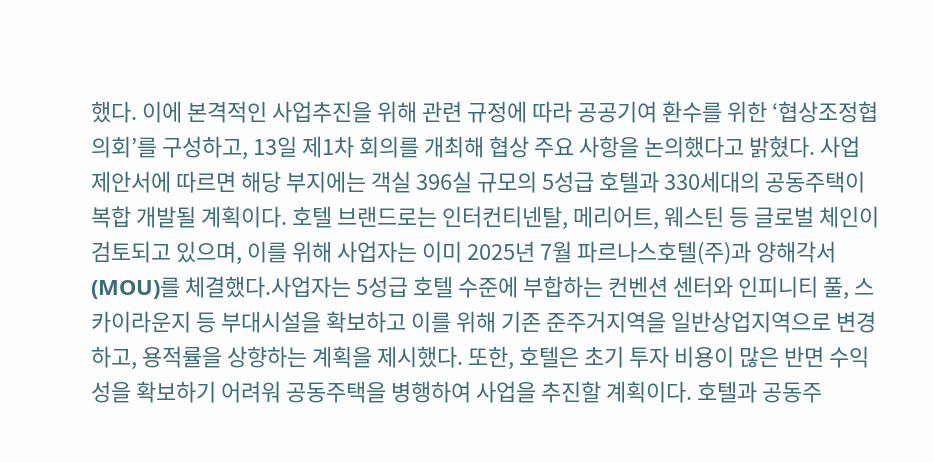했다. 이에 본격적인 사업추진을 위해 관련 규정에 따라 공공기여 환수를 위한 ‘협상조정협의회’를 구성하고, 13일 제1차 회의를 개최해 협상 주요 사항을 논의했다고 밝혔다. 사업 제안서에 따르면 해당 부지에는 객실 396실 규모의 5성급 호텔과 330세대의 공동주택이 복합 개발될 계획이다. 호텔 브랜드로는 인터컨티넨탈, 메리어트, 웨스틴 등 글로벌 체인이 검토되고 있으며, 이를 위해 사업자는 이미 2025년 7월 파르나스호텔(주)과 양해각서(MOU)를 체결했다.사업자는 5성급 호텔 수준에 부합하는 컨벤션 센터와 인피니티 풀, 스카이라운지 등 부대시설을 확보하고 이를 위해 기존 준주거지역을 일반상업지역으로 변경하고, 용적률을 상향하는 계획을 제시했다. 또한, 호텔은 초기 투자 비용이 많은 반면 수익성을 확보하기 어려워 공동주택을 병행하여 사업을 추진할 계획이다. 호텔과 공동주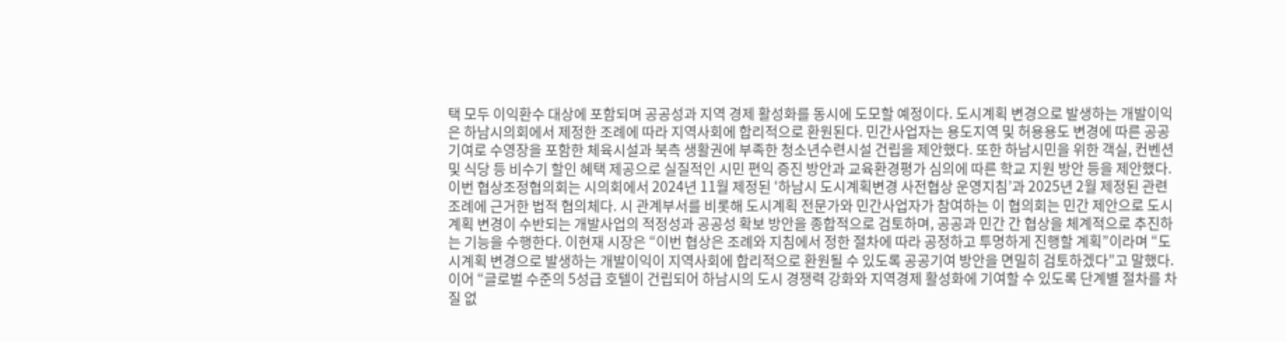택 모두 이익환수 대상에 포함되며 공공성과 지역 경제 활성화를 동시에 도모할 예정이다. 도시계획 변경으로 발생하는 개발이익은 하남시의회에서 제정한 조례에 따라 지역사회에 합리적으로 환원된다. 민간사업자는 용도지역 및 허용용도 변경에 따른 공공기여로 수영장을 포함한 체육시설과 북측 생활권에 부족한 청소년수련시설 건립을 제안했다. 또한 하남시민을 위한 객실, 컨벤션 및 식당 등 비수기 할인 혜택 제공으로 실질적인 시민 편익 증진 방안과 교육환경평가 심의에 따른 학교 지원 방안 등을 제안했다. 이번 협상조정협의회는 시의회에서 2024년 11월 제정된 ‘하남시 도시계획변경 사전협상 운영지침’과 2025년 2월 제정된 관련 조례에 근거한 법적 협의체다. 시 관계부서를 비롯해 도시계획 전문가와 민간사업자가 참여하는 이 협의회는 민간 제안으로 도시계획 변경이 수반되는 개발사업의 적정성과 공공성 확보 방안을 종합적으로 검토하며, 공공과 민간 간 협상을 체계적으로 추진하는 기능을 수행한다. 이현재 시장은 “이번 협상은 조례와 지침에서 정한 절차에 따라 공정하고 투명하게 진행할 계획”이라며 “도시계획 변경으로 발생하는 개발이익이 지역사회에 합리적으로 환원될 수 있도록 공공기여 방안을 면밀히 검토하겠다”고 말했다. 이어 “글로벌 수준의 5성급 호텔이 건립되어 하남시의 도시 경쟁력 강화와 지역경제 활성화에 기여할 수 있도록 단계별 절차를 차질 없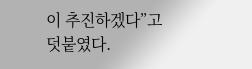이 추진하겠다”고 덧붙였다.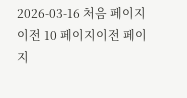2026-03-16 처음 페이지이전 10 페이지이전 페이지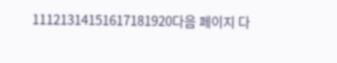11121314151617181920다음 페이지 다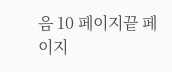음 10 페이지끝 페이지